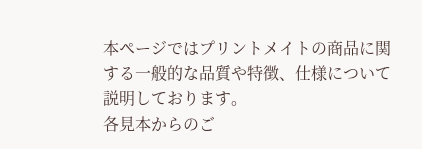本ページではプリントメイトの商品に関する一般的な品質や特徴、仕様について説明しております。
各見本からのご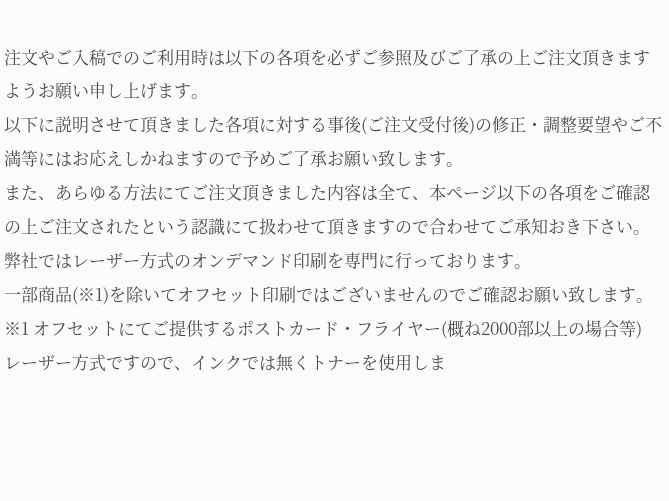注文やご入稿でのご利用時は以下の各項を必ずご参照及びご了承の上ご注文頂きますようお願い申し上げます。
以下に説明させて頂きました各項に対する事後(ご注文受付後)の修正・調整要望やご不満等にはお応えしかねますので予めご了承お願い致します。
また、あらゆる方法にてご注文頂きました内容は全て、本ページ以下の各項をご確認の上ご注文されたという認識にて扱わせて頂きますので合わせてご承知おき下さい。
弊社ではレーザー方式のオンデマンド印刷を専門に行っております。
一部商品(※1)を除いてオフセット印刷ではございませんのでご確認お願い致します。
※1 オフセットにてご提供するポストカード・フライヤー(概ね2000部以上の場合等)
レーザー方式ですので、インクでは無くトナーを使用しま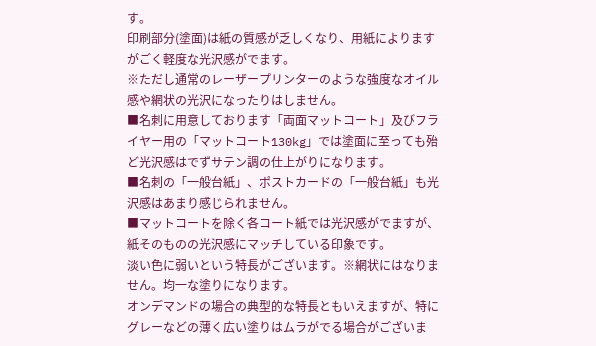す。
印刷部分(塗面)は紙の質感が乏しくなり、用紙によりますがごく軽度な光沢感がでます。
※ただし通常のレーザープリンターのような強度なオイル感や網状の光沢になったりはしません。
■名刺に用意しております「両面マットコート」及びフライヤー用の「マットコート130kg」では塗面に至っても殆ど光沢感はでずサテン調の仕上がりになります。
■名刺の「一般台紙」、ポストカードの「一般台紙」も光沢感はあまり感じられません。
■マットコートを除く各コート紙では光沢感がでますが、紙そのものの光沢感にマッチしている印象です。
淡い色に弱いという特長がございます。※網状にはなりません。均一な塗りになります。
オンデマンドの場合の典型的な特長ともいえますが、特にグレーなどの薄く広い塗りはムラがでる場合がございま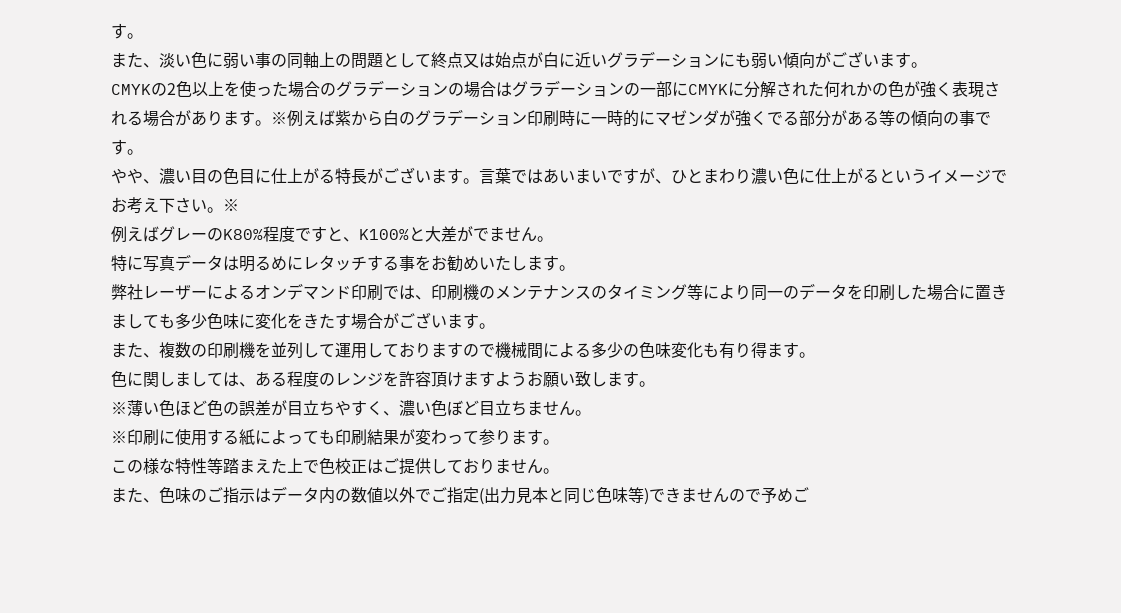す。
また、淡い色に弱い事の同軸上の問題として終点又は始点が白に近いグラデーションにも弱い傾向がございます。
CMYKの2色以上を使った場合のグラデーションの場合はグラデーションの一部にCMYKに分解された何れかの色が強く表現される場合があります。※例えば紫から白のグラデーション印刷時に一時的にマゼンダが強くでる部分がある等の傾向の事です。
やや、濃い目の色目に仕上がる特長がございます。言葉ではあいまいですが、ひとまわり濃い色に仕上がるというイメージでお考え下さい。※
例えばグレーのK80%程度ですと、K100%と大差がでません。
特に写真データは明るめにレタッチする事をお勧めいたします。
弊社レーザーによるオンデマンド印刷では、印刷機のメンテナンスのタイミング等により同一のデータを印刷した場合に置きましても多少色味に変化をきたす場合がございます。
また、複数の印刷機を並列して運用しておりますので機械間による多少の色味変化も有り得ます。
色に関しましては、ある程度のレンジを許容頂けますようお願い致します。
※薄い色ほど色の誤差が目立ちやすく、濃い色ぼど目立ちません。
※印刷に使用する紙によっても印刷結果が変わって参ります。
この様な特性等踏まえた上で色校正はご提供しておりません。
また、色味のご指示はデータ内の数値以外でご指定(出力見本と同じ色味等)できませんので予めご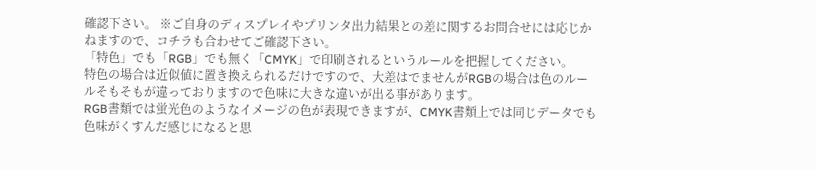確認下さい。 ※ご自身のディスプレイやプリンタ出力結果との差に関するお問合せには応じかねますので、コチラも合わせてご確認下さい。
「特色」でも「RGB」でも無く「CMYK」で印刷されるというルールを把握してください。
特色の場合は近似値に置き換えられるだけですので、大差はでませんがRGBの場合は色のルールそもそもが違っておりますので色味に大きな違いが出る事があります。
RGB書類では蛍光色のようなイメージの色が表現できますが、CMYK書類上では同じデータでも色味がくすんだ感じになると思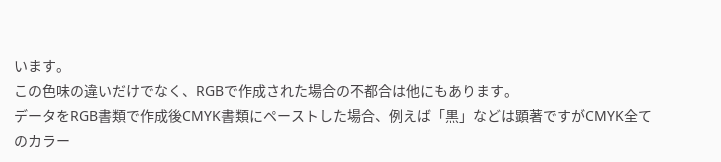います。
この色味の違いだけでなく、RGBで作成された場合の不都合は他にもあります。
データをRGB書類で作成後CMYK書類にペーストした場合、例えば「黒」などは顕著ですがCMYK全てのカラー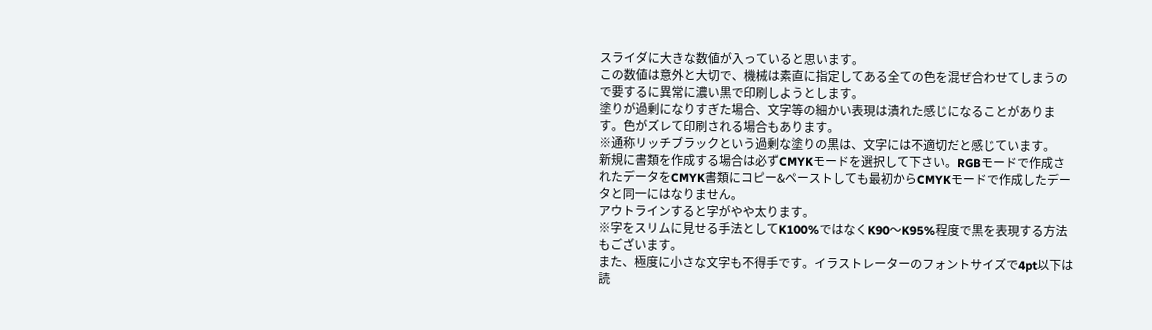スライダに大きな数値が入っていると思います。
この数値は意外と大切で、機械は素直に指定してある全ての色を混ぜ合わせてしまうので要するに異常に濃い黒で印刷しようとします。
塗りが過剰になりすぎた場合、文字等の細かい表現は潰れた感じになることがあります。色がズレて印刷される場合もあります。
※通称リッチブラックという過剰な塗りの黒は、文字には不適切だと感じています。
新規に書類を作成する場合は必ずCMYKモードを選択して下さい。RGBモードで作成されたデータをCMYK書類にコピー&ペーストしても最初からCMYKモードで作成したデータと同一にはなりません。
アウトラインすると字がやや太ります。
※字をスリムに見せる手法としてK100%ではなくK90〜K95%程度で黒を表現する方法もございます。
また、極度に小さな文字も不得手です。イラストレーターのフォントサイズで4pt以下は読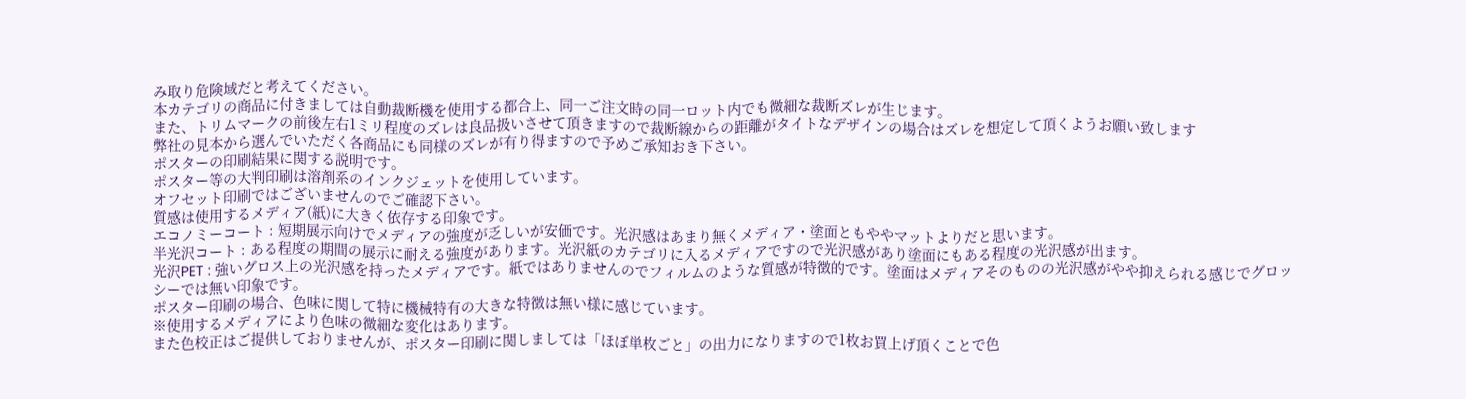み取り危険域だと考えてください。
本カテゴリの商品に付きましては自動裁断機を使用する都合上、同一ご注文時の同一ロット内でも微細な裁断ズレが生じます。
また、トリムマークの前後左右1ミリ程度のズレは良品扱いさせて頂きますので裁断線からの距離がタイトなデザインの場合はズレを想定して頂くようお願い致します
弊社の見本から選んでいただく各商品にも同様のズレが有り得ますので予めご承知おき下さい。
ポスターの印刷結果に関する説明です。
ポスター等の大判印刷は溶剤系のインクジェットを使用しています。
オフセット印刷ではございませんのでご確認下さい。
質感は使用するメディア(紙)に大きく依存する印象です。
エコノミーコート : 短期展示向けでメディアの強度が乏しいが安価です。光沢感はあまり無くメディア・塗面ともややマットよりだと思います。
半光沢コート : ある程度の期間の展示に耐える強度があります。光沢紙のカテゴリに入るメディアですので光沢感があり塗面にもある程度の光沢感が出ます。
光沢PET : 強いグロス上の光沢感を持ったメディアです。紙ではありませんのでフィルムのような質感が特徴的です。塗面はメディアそのものの光沢感がやや抑えられる感じでグロッシーでは無い印象です。
ポスター印刷の場合、色味に関して特に機械特有の大きな特徴は無い様に感じています。
※使用するメディアにより色味の微細な変化はあります。
また色校正はご提供しておりませんが、ポスター印刷に関しましては「ほぼ単枚ごと」の出力になりますので1枚お買上げ頂くことで色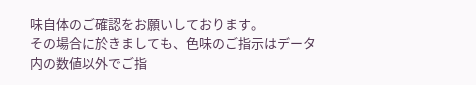味自体のご確認をお願いしております。
その場合に於きましても、色味のご指示はデータ内の数値以外でご指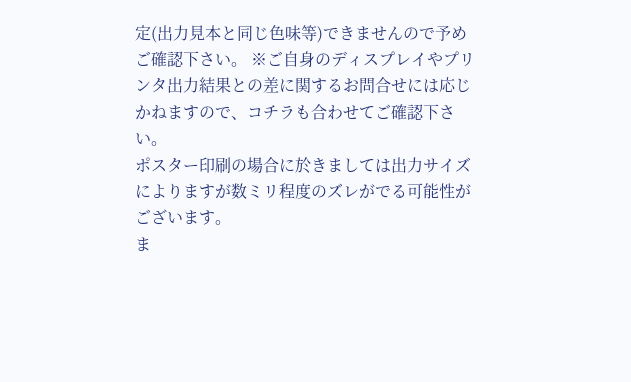定(出力見本と同じ色味等)できませんので予めご確認下さい。 ※ご自身のディスプレイやプリンタ出力結果との差に関するお問合せには応じかねますので、コチラも合わせてご確認下さい。
ポスター印刷の場合に於きましては出力サイズによりますが数ミリ程度のズレがでる可能性がございます。
ま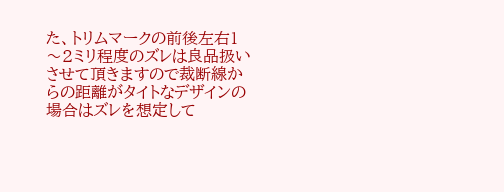た、トリムマークの前後左右1〜2ミリ程度のズレは良品扱いさせて頂きますので裁断線からの距離がタイトなデザインの場合はズレを想定して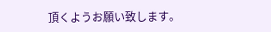頂くようお願い致します。